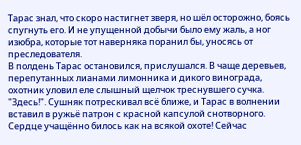Тарас знал, что скоро настигнет зверя, но шёл осторожно, боясь спугнуть его. И не упущенной добычи было ему жаль, а ног изюбра, которые тот наверняка поранил бы, уносясь от преследователя.
В полдень Тарас остановился, прислушался. В чаще деревьев, перепутанных лианами лимонника и дикого винограда, охотник уловил еле слышный щелчок треснувшего сучка. "Здесь!". Сушняк потрескивал всё ближе, и Тарас в волнении вставил в ружьё патрон с красной капсулой снотворного. Сердце учащённо билось как на всякой охоте! Сейчас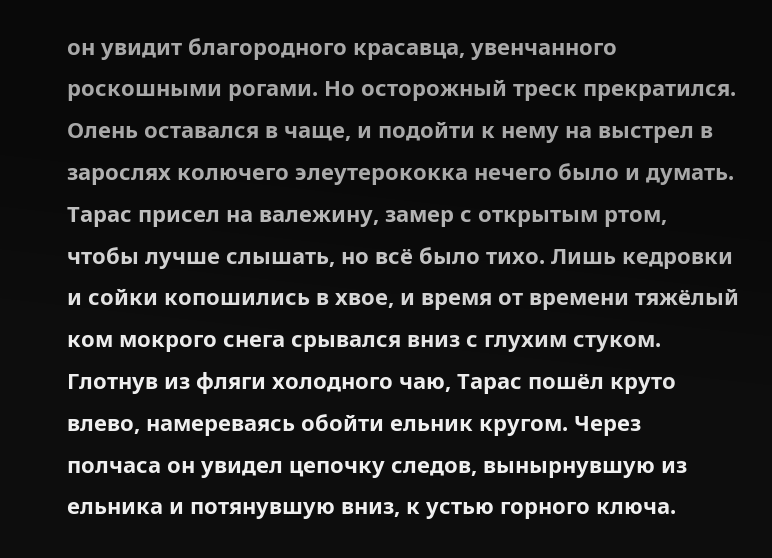он увидит благородного красавца, увенчанного роскошными рогами. Но осторожный треск прекратился. Олень оставался в чаще, и подойти к нему на выстрел в зарослях колючего элеутерококка нечего было и думать. Тарас присел на валежину, замер с открытым ртом, чтобы лучше слышать, но всё было тихо. Лишь кедровки и сойки копошились в хвое, и время от времени тяжёлый ком мокрого снега срывался вниз с глухим стуком.
Глотнув из фляги холодного чаю, Тарас пошёл круто влево, намереваясь обойти ельник кругом. Через полчаса он увидел цепочку следов, вынырнувшую из ельника и потянувшую вниз, к устью горного ключа.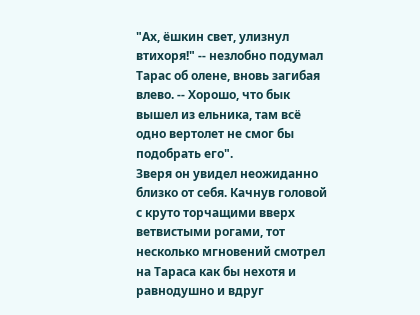"Ах, ёшкин свет, улизнул втихоря!" -- незлобно подумал Тарас об олене, вновь загибая влево. -- Хорошо, что бык вышел из ельника, там всё одно вертолет не смог бы подобрать его".
Зверя он увидел неожиданно близко от себя. Качнув головой с круто торчащими вверх ветвистыми рогами, тот несколько мгновений смотрел на Тараса как бы нехотя и равнодушно и вдруг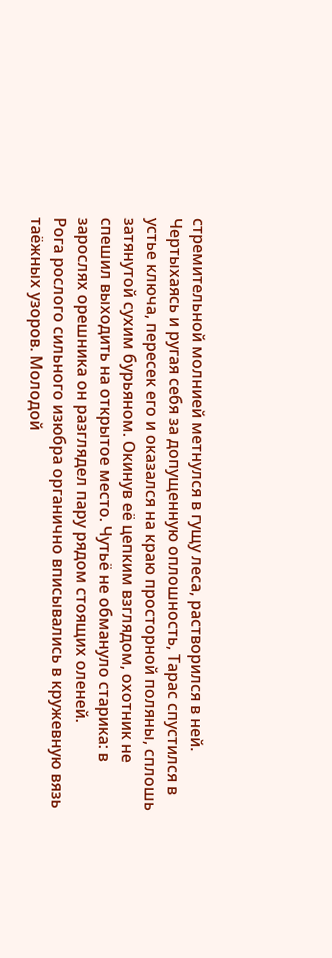стремительной молнией метнулся в гущу леса, растворился в ней.
Чертыхаясь и ругая себя за допущенную оплошность, Тарас спустился в устье ключа, пересек его и оказался на краю просторной поляны, сплошь затянутой сухим бурьяном. Окинув её цепким взглядом, охотник не спешил выходить на открытое место. Чутьё не обмануло старика: в зарослях орешника он разглядел пару рядом стоящих оленей.
Рога рослого сильного изюбра органично вписывались в кружевную вязь таёжных узоров. Молодой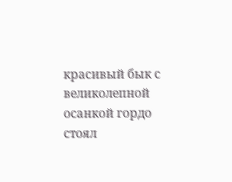красивый бык с великолепной осанкой гордо стоял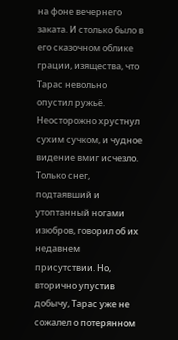на фоне вечернего заката. И столько было в его сказочном облике грации, изящества, что Тарас невольно опустил ружьё. Неосторожно хрустнул сухим сучком, и чудное видение вмиг исчезло. Только снег, подтаявший и утоптанный ногами изюбров, говорил об их недавнем присутствии. Но, вторично упустив добычу, Тарас уже не сожалел о потерянном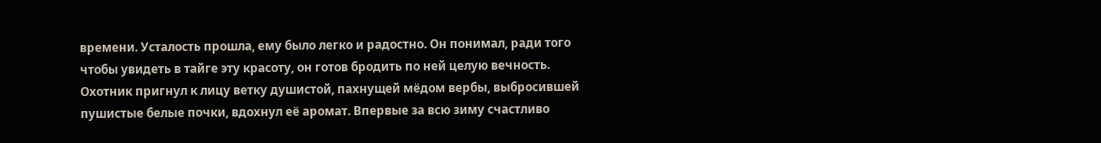времени. Усталость прошла, ему было легко и радостно. Он понимал, ради того чтобы увидеть в тайге эту красоту, он готов бродить по ней целую вечность.
Охотник пригнул к лицу ветку душистой, пахнущей мёдом вербы, выбросившей пушистые белые почки, вдохнул её аромат. Впервые за всю зиму счастливо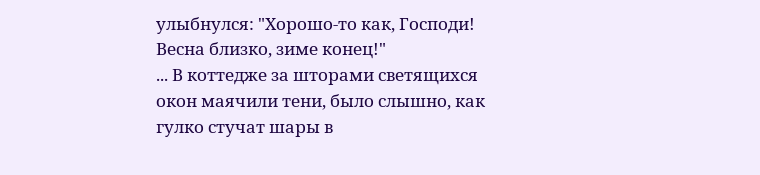улыбнулся: "Хорошо-то как, Господи! Весна близко, зиме конец!"
... В коттедже за шторами светящихся окон маячили тени, было слышно, как гулко стучат шары в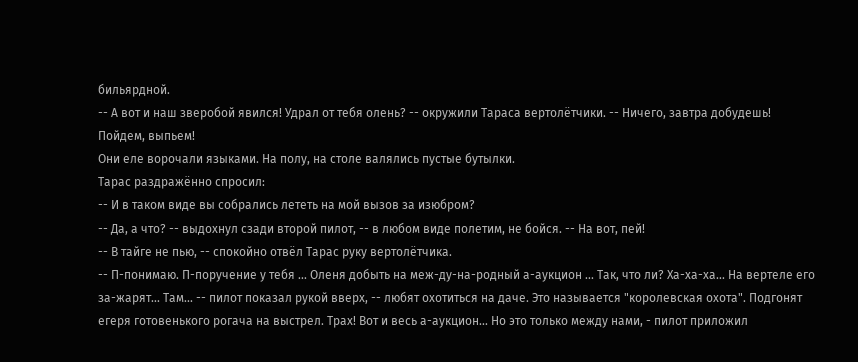бильярдной.
-- А вот и наш зверобой явился! Удрал от тебя олень? -- окружили Тараса вертолётчики. -- Ничего, завтра добудешь! Пойдем, выпьем!
Они еле ворочали языками. На полу, на столе валялись пустые бутылки.
Тарас раздражённо спросил:
-- И в таком виде вы собрались лететь на мой вызов за изюбром?
-- Да, а что? -- выдохнул сзади второй пилот, -- в любом виде полетим, не бойся. -- На вот, пей!
-- В тайге не пью, -- спокойно отвёл Тарас руку вертолётчика.
-- П-понимаю. П-поручение у тебя ... Оленя добыть на меж-ду-на-родный а-аукцион ... Так, что ли? Ха-ха-ха... На вертеле его за-жарят... Там... -- пилот показал рукой вверх, -- любят охотиться на даче. Это называется "королевская охота". Подгонят егеря готовенького рогача на выстрел. Трах! Вот и весь а-аукцион... Но это только между нами, - пилот приложил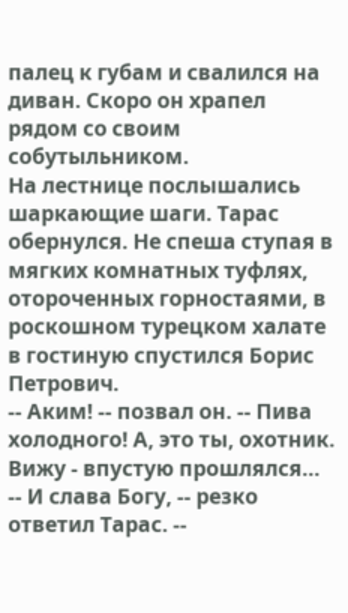палец к губам и свалился на диван. Скоро он храпел рядом со своим собутыльником.
На лестнице послышались шаркающие шаги. Тарас обернулся. Не спеша ступая в мягких комнатных туфлях, отороченных горностаями, в роскошном турецком халате в гостиную спустился Борис Петрович.
-- Аким! -- позвал он. -- Пива холодного! А, это ты, охотник. Вижу - впустую прошлялся...
-- И слава Богу, -- резко ответил Тарас. --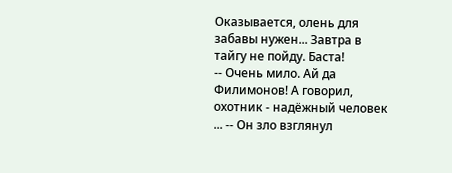Оказывается, олень для забавы нужен... Завтра в тайгу не пойду. Баста!
-- Очень мило. Ай да Филимонов! А говорил, охотник - надёжный человек ... -- Он зло взглянул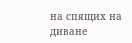на спящих на диване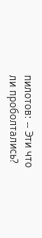пилотов: -- Эти что ли проболтались?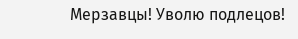Мерзавцы! Уволю подлецов!